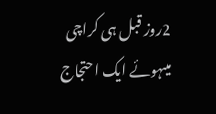2روز قبل ہی کراچی میںہوئے ایک احتجاج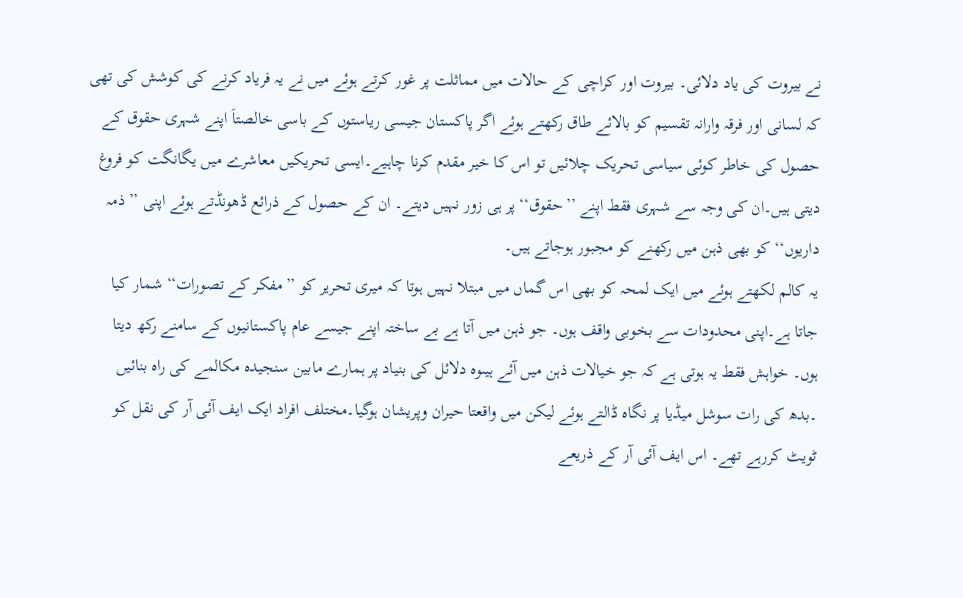نے بیروت کی یاد دلائی۔ بیروت اور کراچی کے حالات میں مماثلت پر غور کرتے ہوئے میں نے یہ فریاد کرنے کی کوشش کی تھی کہ لسانی اور فرقہ وارانہ تقسیم کو بالائے طاق رکھتے ہوئے اگر پاکستان جیسی ریاستوں کے باسی خالصتاَ اپنے شہری حقوق کے حصول کی خاطر کوئی سیاسی تحریک چلائیں تو اس کا خیر مقدم کرنا چاہیے۔ایسی تحریکیں معاشرے میں یگانگت کو فروغ دیتی ہیں۔ان کی وجہ سے شہری فقط اپنے ’’حقوق‘‘ پر ہی زور نہیں دیتے۔ ان کے حصول کے ذرائع ڈھونڈتے ہوئے اپنی ’’ذمہ داریوں‘‘ کو بھی ذہن میں رکھنے کو مجبور ہوجاتے ہیں۔
یہ کالم لکھتے ہوئے میں ایک لمحہ کو بھی اس گماں میں مبتلا نہیں ہوتا کہ میری تحریر کو ’’مفکر کے تصورات‘‘ شمار کیا جاتا ہے۔اپنی محدودات سے بخوبی واقف ہوں۔ جو ذہن میں آتا ہے بے ساختہ اپنے جیسے عام پاکستانیوں کے سامنے رکھ دیتا ہوں۔ خواہش فقط یہ ہوتی ہے کہ جو خیالات ذہن میں آئے ہیںوہ دلائل کی بنیاد پر ہمارے مابین سنجیدہ مکالمے کی راہ بنائیں ۔بدھ کی رات سوشل میڈیا پر نگاہ ڈالتے ہوئے لیکن میں واقعتا حیران وپریشان ہوگیا۔مختلف افراد ایک ایف آئی آر کی نقل کو ٹویٹ کررہے تھے۔ اس ایف آئی آر کے ذریعے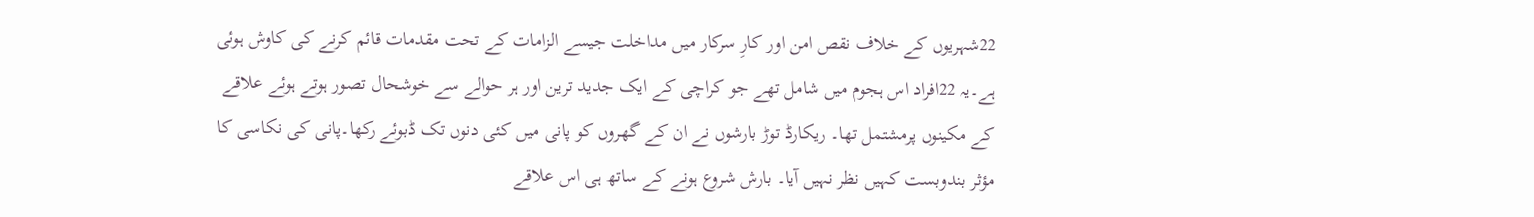22شہریوں کے خلاف نقص امن اور کارِ سرکار میں مداخلت جیسے الزامات کے تحت مقدمات قائم کرنے کی کاوش ہوئی ہے۔یہ 22افراد اس ہجوم میں شامل تھے جو کراچی کے ایک جدید ترین اور ہر حوالے سے خوشحال تصور ہوتے ہوئے علاقے کے مکینوں پرمشتمل تھا۔ ریکارڈ توڑ بارشوں نے ان کے گھروں کو پانی میں کئی دنوں تک ڈبوئے رکھا۔پانی کی نکاسی کا مؤثر بندوبست کہیں نظر نہیں آیا۔ بارش شروع ہونے کے ساتھ ہی اس علاقے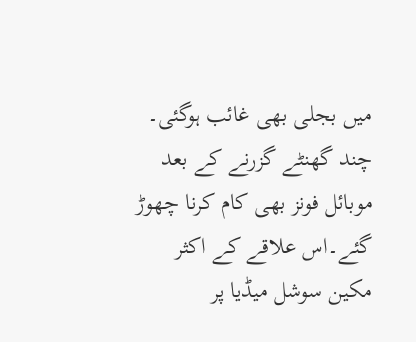میں بجلی بھی غائب ہوگئی۔ چند گھنٹے گزرنے کے بعد موبائل فونز بھی کام کرنا چھوڑ گئے۔اس علاقے کے اکثر مکین سوشل میڈیا پر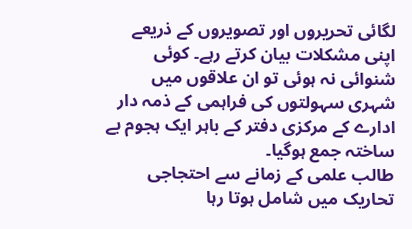لگائی تحریروں اور تصویروں کے ذریعے اپنی مشکلات بیان کرتے رہے۔ کوئی شنوائی نہ ہوئی تو ان علاقوں میں شہری سہولتوں کی فراہمی کے ذمہ دار ادارے کے مرکزی دفتر کے باہر ایک ہجوم بے ساختہ جمع ہوگیا۔
طالب علمی کے زمانے سے احتجاجی تحاریک میں شامل ہوتا رہا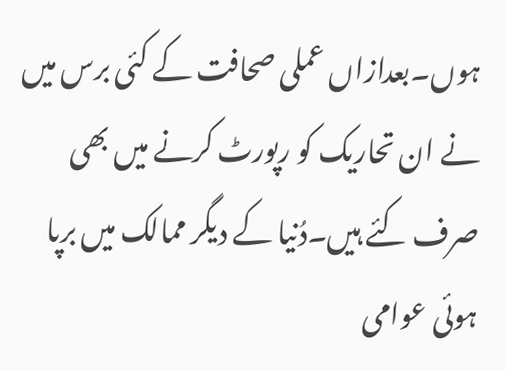ہوں۔بعدازاں عملی صحافت کے کئی برس میں نے ان تحاریک کو رپورٹ کرنے میں بھی صرف کئے ہیں۔دُنیا کے دیگر ممالک میں برپا ہوئی عوامی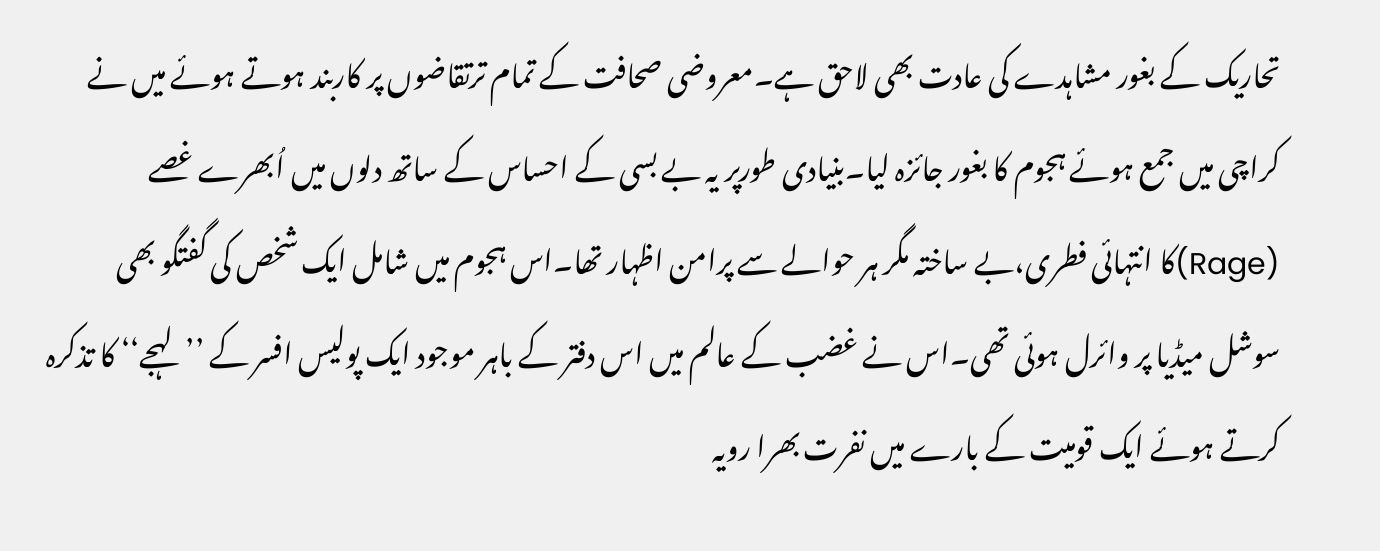تحاریک کے بغور مشاہدے کی عادت بھی لاحق ہے۔معروضی صحافت کے تمام ترتقاضوں پر کاربند ہوتے ہوئے میں نے کراچی میں جمع ہوئے ہجوم کا بغور جائزہ لیا۔بنیادی طورپر یہ بے بسی کے احساس کے ساتھ دلوں میں اُبھرے غصے (Rage)کا انتہائی فطری،بے ساختہ مگر ہر حوالے سے پرامن اظہار تھا۔اس ہجوم میں شامل ایک شخص کی گفتگو بھی سوشل میڈیا پر وائرل ہوئی تھی۔اس نے غضب کے عالم میں اس دفتر کے باہر موجود ایک پولیس افسر کے ’’لہجے‘‘ کا تذکرہ کرتے ہوئے ایک قومیت کے بارے میں نفرت بھرا رویہ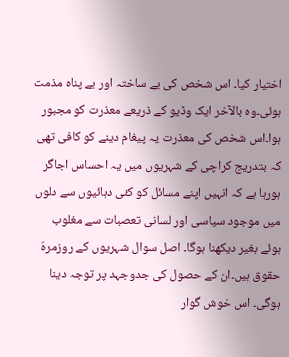اختیار کیا۔ اس شخص کی بے ساختہ اور بے پناہ مذمت ہوئی۔وہ بالآخر ایک وڈیو کے ذریعے معذرت کو مجبور ہوا۔اس شخص کی معذرت یہ پیغام دینے کو کافی تھی کہ بتدریج کراچی کے شہریوں میں یہ احساس اجاگر ہورہا ہے کہ انہیں اپنے مسائل کو کئی دہائیوں سے دلوں میں موجود سیاسی اور لسانی تعصبات سے مغلوب ہوئے بغیر دیکھنا ہوگا۔ اصل سوال شہریوں کے روزمرہّ حقوق ہیں۔ان کے حصول کی جدوجہد پر توجہ دینا ہوگی۔ اس خوش گوار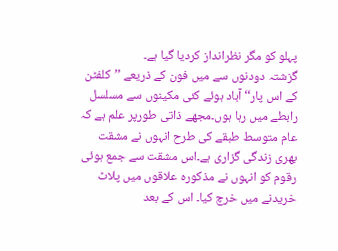پہلو کو مگر نظرانداز کردیا گیا ہے۔
گزشتہ دودنوں سے میں فون کے ذریعے ’’کلفٹن کے اس پار‘‘ آباد ہوئے کئی مکینوں سے مسلسل رابطے میں رہا ہوں۔مجھے ذاتی طورپر علم ہے کہ عام متوسط طبقے کی طرح انہوں نے مشقت بھری زندگی گزاری ہے۔اس مشقت سے جمع ہوئی رقوم کو انہوں نے مذکورہ علاقوں میں پلاٹ خریدنے میں خرچ کیا۔ اس کے بعد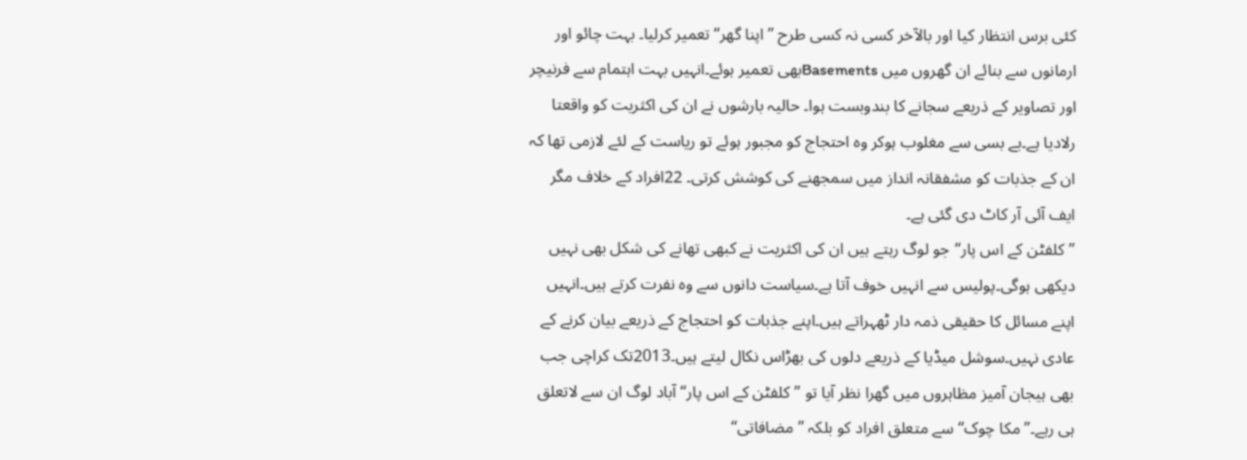کئی برس انتظار کیا اور بالآخر کسی نہ کسی طرح ’’اپنا گھر‘‘ تعمیر کرلیا۔ بہت چائو اور ارمانوں سے بنائے ان گھروں میں Basementsبھی تعمیر ہوئے۔انہیں بہت اہتمام سے فرنیچر اور تصاویر کے ذریعے سجانے کا بندوبست ہوا۔ حالیہ بارشوں نے ان کی اکثریت کو واقعتا رلادیا ہے۔بے بسی سے مغلوب ہوکر وہ احتجاج کو مجبور ہوئے تو ریاست کے لئے لازمی تھا کہ ان کے جذبات کو مشفقانہ انداز میں سمجھنے کی کوشش کرتی۔ 22افراد کے خلاف مگر ایف آئی آر کاٹ دی گئی ہے۔
’’کلفٹن کے اس پار‘‘جو لوگ رہتے ہیں ان کی اکثریت نے کبھی تھانے کی شکل بھی نہیں دیکھی ہوگی۔پولیس سے انہیں خوف آتا ہے۔سیاست دانوں سے وہ نفرت کرتے ہیں۔انہیں اپنے مسائل کا حقیقی ذمہ دار ٹھہراتے ہیں۔اپنے جذبات کو احتجاج کے ذریعے بیان کرنے کے عادی نہیں۔سوشل میڈیا کے ذریعے دلوں کی بھڑاس نکال لیتے ہیں۔2013تک کراچی جب بھی ہیجان آمیز مظاہروں میں گھرا نظر آیا تو ’’کلفٹن کے اس پار‘‘ آباد لوگ ان سے لاتعلق ہی رہے۔’’مکا چوک‘‘ سے متعلق افراد کو بلکہ ’’مضافاتی‘‘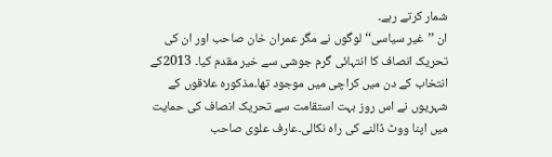شمار کرتے رہے۔
ان ’’غیر سیاسی‘‘ لوگوں نے مگر عمران خان صاحب اور ان کی تحریک انصاف کا انتہائی گرم جوشی سے خیر مقدم کیا۔ 2013کے انتخاب کے دن میں کراچی میں موجود تھا۔مذکورہ علاقوں کے شہریوں نے اس روز بہت استقامت سے تحریک انصاف کی حمایت میں اپنا ووٹ ڈالنے کی راہ نکالی۔عارف علوی صاحب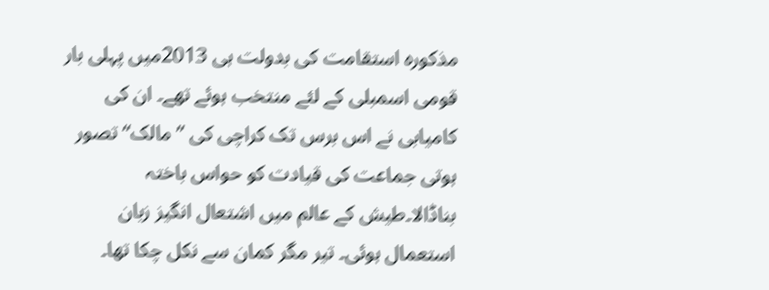مذکورہ استقامت کی بدولت ہی 2013میں پہلی بار قومی اسمبلی کے لئے منتخب ہوئے تھے۔ ان کی کامیابی نے اس برس تک کراچی کی ’’مالک‘‘ تصور ہوتی جماعت کی قیادت کو حواس باختہ بناڈالا۔طیش کے عالم میں اشتعال انگیز زبان استعمال ہوئی۔ تیر مگر کمان سے نکل چکا تھا۔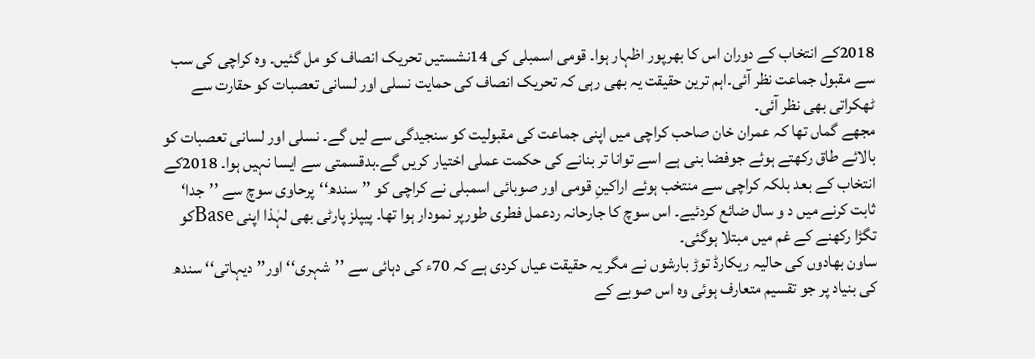2018کے انتخاب کے دوران اس کا بھرپور اظہار ہوا۔ قومی اسمبلی کی 14نشستیں تحریک انصاف کو مل گئیں۔ وہ کراچی کی سب سے مقبول جماعت نظر آئی۔اہم ترین حقیقت یہ بھی رہی کہ تحریک انصاف کی حمایت نسلی اور لسانی تعصبات کو حقارت سے ٹھکراتی بھی نظر آئی۔
مجھے گماں تھا کہ عمران خان صاحب کراچی میں اپنی جماعت کی مقبولیت کو سنجیدگی سے لیں گے۔ نسلی اور لسانی تعصبات کو بالائے طاق رکھتے ہوئے جوفضا بنی ہے اسے توانا تر بنانے کی حکمت عملی اختیار کریں گے۔بدقسمتی سے ایسا نہیں ہوا۔ 2018کے انتخاب کے بعد بلکہ کراچی سے منتخب ہوئے اراکینِ قومی اور صوبائی اسمبلی نے کراچی کو ’’سندھ‘‘پرحاوی سوچ سے ’’جدا‘ ثابت کرنے میں د و سال ضائع کردئیے۔ اس سوچ کا جارحانہ ردعمل فطری طورپر نمودار ہوا تھا۔ پیپلز پارٹی بھی لہٰذا اپنی Baseکو تگڑا رکھنے کے غم میں مبتلا ہوگئی۔
ساون بھادوں کی حالیہ ریکارڈ توڑ بارشوں نے مگر یہ حقیقت عیاں کردی ہے کہ 70ء کی دہائی سے ’’شہری‘‘ اور’’دیہاتی‘‘ سندھ کی بنیاد پر جو تقسیم متعارف ہوئی وہ اس صوبے کے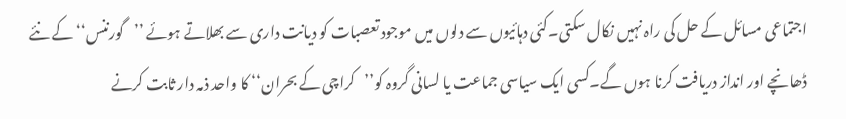اجتماعی مسائل کے حل کی راہ نہیں نکال سکتی۔کئی دہائیوں سے دلوں میں موجود تعصبات کو دیانت داری سے بھلاتے ہوئے ’’گورننس‘‘ کے نئے ڈھانچے اور انداز دریافت کرنا ہوں گے۔کسی ایک سیاسی جماعت یا لسانی گروہ کو’’کراچی کے بحران‘‘ کا واحد ذمہ دار ثابت کرنے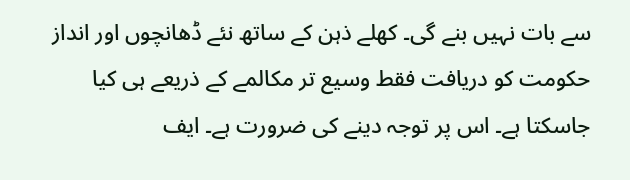سے بات نہیں بنے گی۔ کھلے ذہن کے ساتھ نئے ڈھانچوں اور انداز حکومت کو دریافت فقط وسیع تر مکالمے کے ذریعے ہی کیا جاسکتا ہے۔ اس پر توجہ دینے کی ضرورت ہے۔ ایف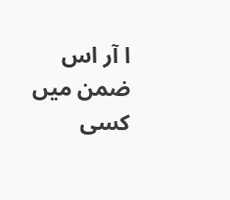ا آر اس ضمن میں کسی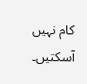کام نہیں آسکتیں۔